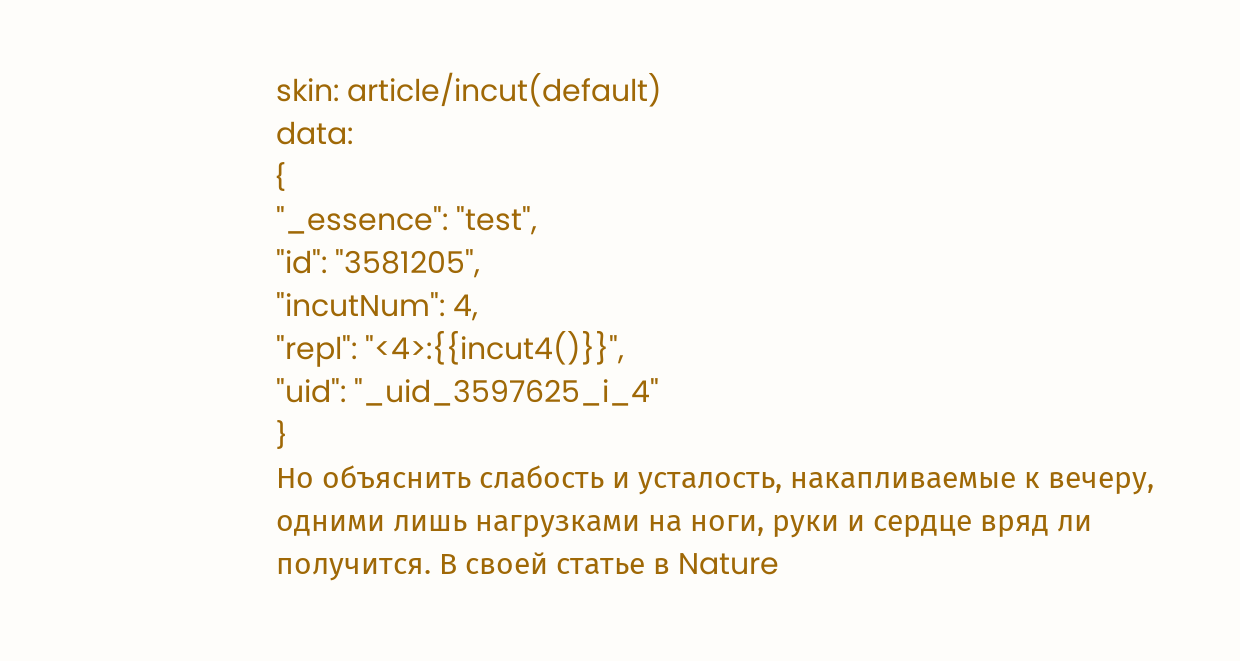skin: article/incut(default)
data:
{
"_essence": "test",
"id": "3581205",
"incutNum": 4,
"repl": "<4>:{{incut4()}}",
"uid": "_uid_3597625_i_4"
}
Но объяснить слабость и усталость, накапливаемые к вечеру, одними лишь нагрузками на ноги, руки и сердце вряд ли получится. В своей статье в Nature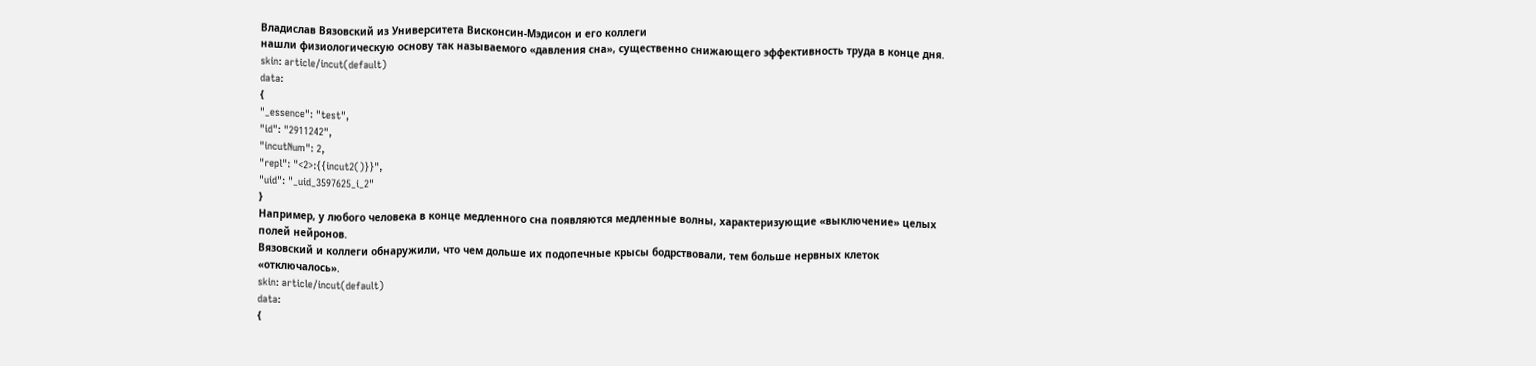Владислав Вязовский из Университета Висконсин-Мэдисон и его коллеги
нашли физиологическую основу так называемого «давления сна», существенно снижающего эффективность труда в конце дня.
skin: article/incut(default)
data:
{
"_essence": "test",
"id": "2911242",
"incutNum": 2,
"repl": "<2>:{{incut2()}}",
"uid": "_uid_3597625_i_2"
}
Например, у любого человека в конце медленного сна появляются медленные волны, характеризующие «выключение» целых полей нейронов.
Вязовский и коллеги обнаружили, что чем дольше их подопечные крысы бодрствовали, тем больше нервных клеток «отключалось».
skin: article/incut(default)
data:
{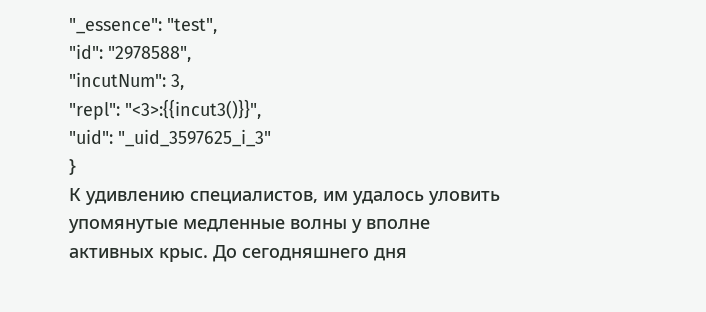"_essence": "test",
"id": "2978588",
"incutNum": 3,
"repl": "<3>:{{incut3()}}",
"uid": "_uid_3597625_i_3"
}
К удивлению специалистов, им удалось уловить упомянутые медленные волны у вполне активных крыс. До сегодняшнего дня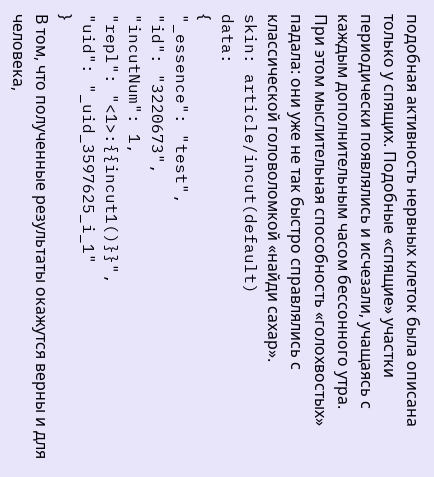подобная активность нервных клеток была описана только у спящих. Подобные «спящие» участки периодически появлялись и исчезали, учащаясь с каждым дополнительным часом бессонного утра.
При этом мыслительная способность «голохвостых» падала: они уже не так быстро справлялись с классической головоломкой «найди сахар».
skin: article/incut(default)
data:
{
"_essence": "test",
"id": "3220673",
"incutNum": 1,
"repl": "<1>:{{incut1()}}",
"uid": "_uid_3597625_i_1"
}
В том, что полученные результаты окажутся верны и для человека,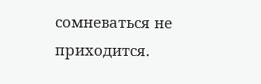сомневаться не приходится.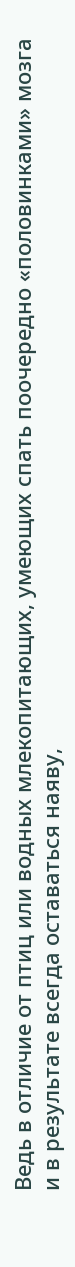Ведь в отличие от птиц или водных млекопитающих, умеющих спать поочередно «половинками» мозга и в результате всегда оставаться наяву,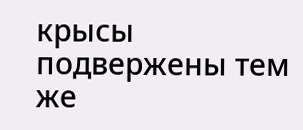крысы подвержены тем же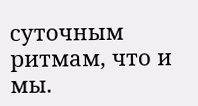суточным ритмам, что и мы.